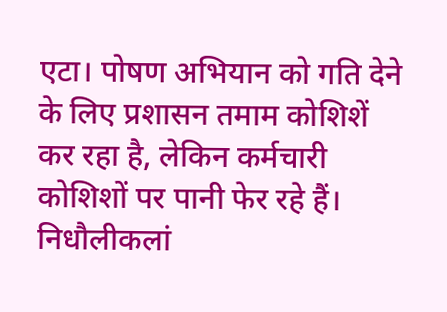एटा। पोषण अभियान को गति देने के लिए प्रशासन तमाम कोशिशें कर रहा है, लेकिन कर्मचारी कोशिशों पर पानी फेर रहे हैं। निधौलीकलां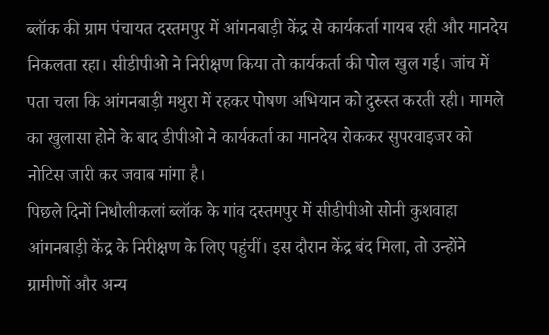ब्लॉक की ग्राम पंचायत दस्तमपुर में आंगनबाड़ी केंद्र से कार्यकर्ता गायब रही और मानदेय निकलता रहा। सीडीपीओ ने निरीक्षण किया तो कार्यकर्ता की पोल खुल गई। जांच में पता चला कि आंगनबाड़ी मथुरा में रहकर पोषण अभियान को दुरुस्त करती रही। मामले का खुलासा होने के बाद डीपीओ ने कार्यकर्ता का मानदेय रोककर सुपरवाइजर को नोटिस जारी कर जवाब मांगा है।
पिछले दिनों निधौलीकलां ब्लॉक के गांव दस्तमपुर में सीडीपीओ सोनी कुशवाहा आंगनबाड़ी केंद्र के निरीक्षण के लिए पहुंचीं। इस दौरान केंद्र बंद मिला, तो उन्होंने ग्रामीणों और अन्य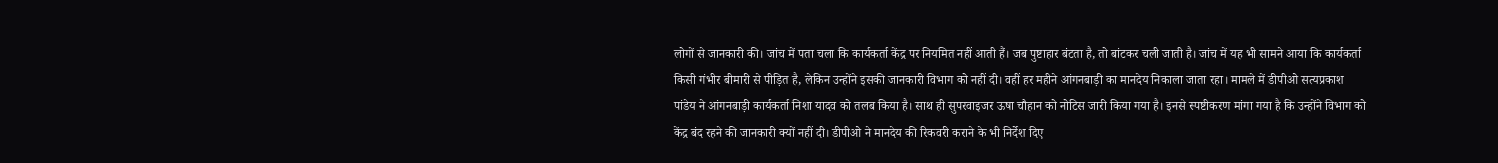लोगों से जानकारी की। जांच में पता चला कि कार्यकर्ता केंद्र पर नियमित नहीं आती हैं। जब पुष्टाहार बंटता है, तो बांटकर चली जाती है। जांच में यह भी सामने आया कि कार्यकर्ता किसी गंभीर बीमारी से पीड़ित है, लेकिन उन्होंने इसकी जानकारी विभाग को नहीं दी। वहीं हर महीने आंगनबाड़ी का मानदेय निकाला जाता रहा। मामले में डीपीओ सत्यप्रकाश पांडेय ने आंगनबाड़ी कार्यकर्ता निशा यादव को तलब किया है। साथ ही सुपरवाइजर ऊषा चौहान को नोटिस जारी किया गया है। इनसे स्पष्टीकरण मांगा गया है कि उन्होंने विभाग को केंद्र बंद रहने की जानकारी क्यों नहीं दी। डीपीओ ने मानदेय की रिकवरी कराने के भी निर्देश दिए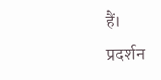हैं।
प्रदर्शन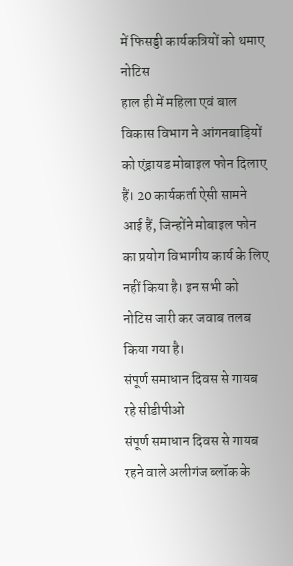में फिसड्डी कार्यकत्रियों को थमाए नोटिस
हाल ही में महिला एवं बाल विकास विभाग ने आंगनबाड़ियों को एंड्रायड मोबाइल फोन दिलाए हैं। 20 कार्यकर्ता ऐसी सामने आई हैं, जिन्होंने मोबाइल फोन का प्रयोग विभागीय कार्य के लिए नहीं किया है। इन सभी को नोटिस जारी कर जवाब तलब किया गया है।
संपूर्ण समाधान दिवस से गायब रहे सीडीपीओ
संपूर्ण समाधान दिवस से गायब रहने वाले अलीगंज ब्लॉक के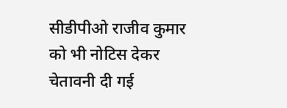सीडीपीओ राजीव कुमार को भी नोटिस देकर चेतावनी दी गई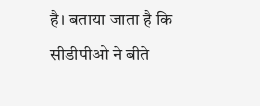है। बताया जाता है कि सीडीपीओ ने बीते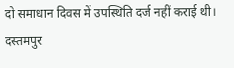दो समाधान दिवस में उपस्थिति दर्ज नहीं कराई थी।
दस्तमपुर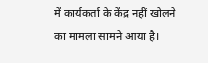में कार्यकर्ता के केंद्र नहीं खोलने का मामला सामने आया है।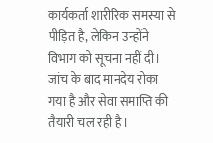कार्यकर्ता शारीरिक समस्या से पीड़ित है, लेकिन उन्होंने विभाग को सूचना नहीं दी। जांच के बाद मानदेय रोका गया है और सेवा समाप्ति की तैयारी चल रही है।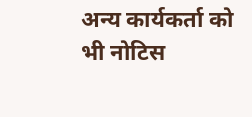अन्य कार्यकर्ता को भी नोटिस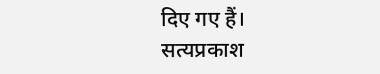दिए गए हैं।
सत्यप्रकाश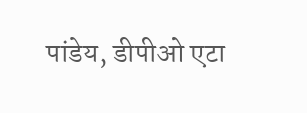पांडेय, डीपीओ एटा